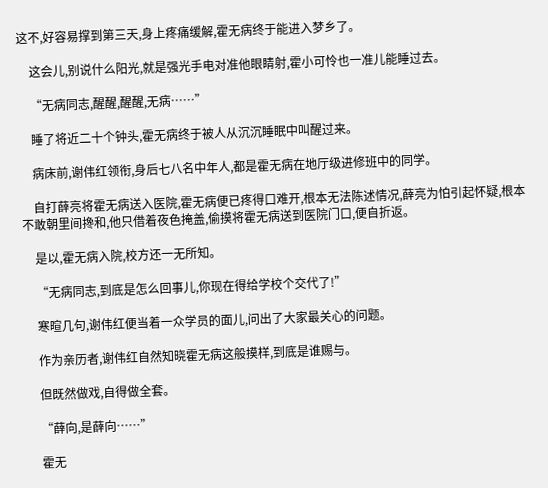这不,好容易撑到第三天,身上疼痛缓解,霍无病终于能进入梦乡了。

    这会儿,别说什么阳光,就是强光手电对准他眼睛射,霍小可怜也一准儿能睡过去。

    “无病同志,醒醒,醒醒,无病……”

    睡了将近二十个钟头,霍无病终于被人从沉沉睡眠中叫醒过来。

    病床前,谢伟红领衔,身后七八名中年人,都是霍无病在地厅级进修班中的同学。

    自打薛亮将霍无病送入医院,霍无病便已疼得口难开,根本无法陈述情况,薛亮为怕引起怀疑,根本不敢朝里间搀和,他只借着夜色掩盖,偷摸将霍无病送到医院门口,便自折返。

    是以,霍无病入院,校方还一无所知。

    “无病同志,到底是怎么回事儿,你现在得给学校个交代了!”

    寒暄几句,谢伟红便当着一众学员的面儿,问出了大家最关心的问题。

    作为亲历者,谢伟红自然知晓霍无病这般摸样,到底是谁赐与。

    但既然做戏,自得做全套。

    “薛向,是薛向……”

    霍无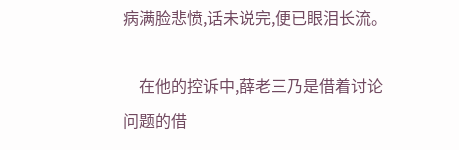病满脸悲愤,话未说完,便已眼泪长流。

    在他的控诉中,薛老三乃是借着讨论问题的借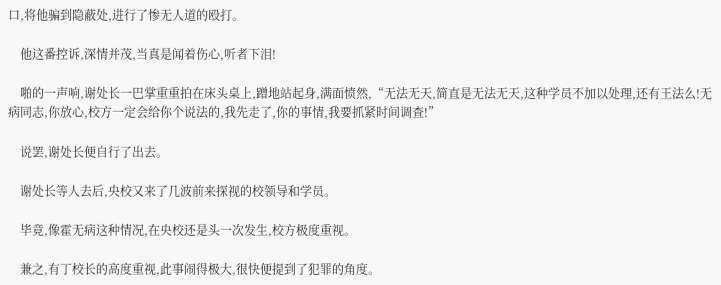口,将他骗到隐蔽处,进行了惨无人道的殴打。

    他这番控诉,深情并茂,当真是闻着伤心,听者下泪!

    啪的一声响,谢处长一巴掌重重拍在床头桌上,蹭地站起身,满面愤然,“无法无天,简直是无法无天,这种学员不加以处理,还有王法么!无病同志,你放心,校方一定会给你个说法的,我先走了,你的事情,我要抓紧时间调查!”

    说罢,谢处长便自行了出去。

    谢处长等人去后,央校又来了几波前来探视的校领导和学员。

    毕竟,像霍无病这种情况,在央校还是头一次发生,校方极度重视。

    兼之,有丁校长的高度重视,此事闹得极大,很快便提到了犯罪的角度。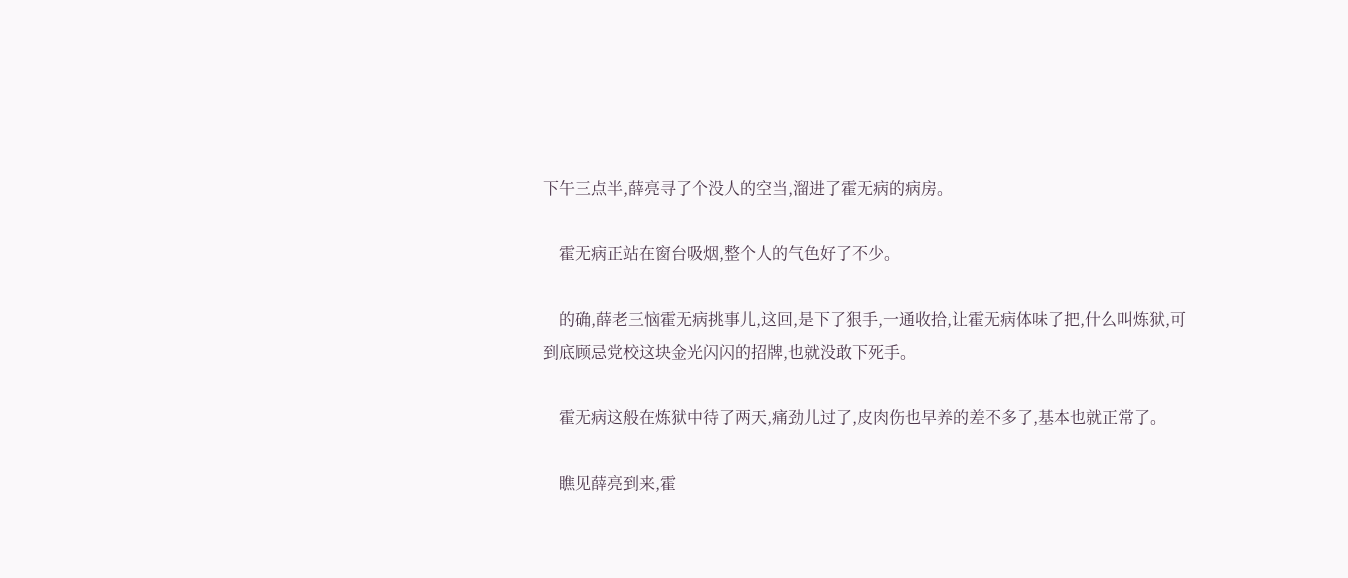下午三点半,薛亮寻了个没人的空当,溜进了霍无病的病房。

    霍无病正站在窗台吸烟,整个人的气色好了不少。

    的确,薛老三恼霍无病挑事儿,这回,是下了狠手,一通收拾,让霍无病体味了把,什么叫炼狱,可到底顾忌党校这块金光闪闪的招牌,也就没敢下死手。

    霍无病这般在炼狱中待了两天,痛劲儿过了,皮肉伤也早养的差不多了,基本也就正常了。

    瞧见薛亮到来,霍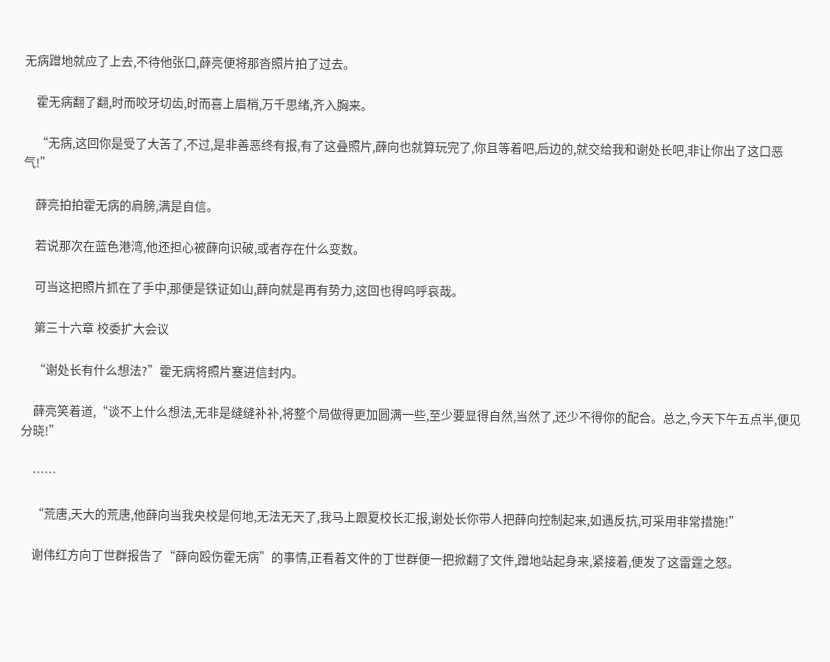无病蹭地就应了上去,不待他张口,薛亮便将那沓照片拍了过去。

    霍无病翻了翻,时而咬牙切齿,时而喜上眉梢,万千思绪,齐入胸来。

    “无病,这回你是受了大苦了,不过,是非善恶终有报,有了这叠照片,薛向也就算玩完了,你且等着吧,后边的,就交给我和谢处长吧,非让你出了这口恶气!”

    薛亮拍拍霍无病的肩膀,满是自信。

    若说那次在蓝色港湾,他还担心被薛向识破,或者存在什么变数。

    可当这把照片抓在了手中,那便是铁证如山,薛向就是再有势力,这回也得呜呼哀哉。

    第三十六章 校委扩大会议

    “谢处长有什么想法?”霍无病将照片塞进信封内。

    薛亮笑着道,“谈不上什么想法,无非是缝缝补补,将整个局做得更加圆满一些,至少要显得自然,当然了,还少不得你的配合。总之,今天下午五点半,便见分晓!”

    ……

    “荒唐,天大的荒唐,他薛向当我央校是何地,无法无天了,我马上跟夏校长汇报,谢处长你带人把薛向控制起来,如遇反抗,可采用非常措施!”

    谢伟红方向丁世群报告了“薛向殴伤霍无病”的事情,正看着文件的丁世群便一把掀翻了文件,蹭地站起身来,紧接着,便发了这雷霆之怒。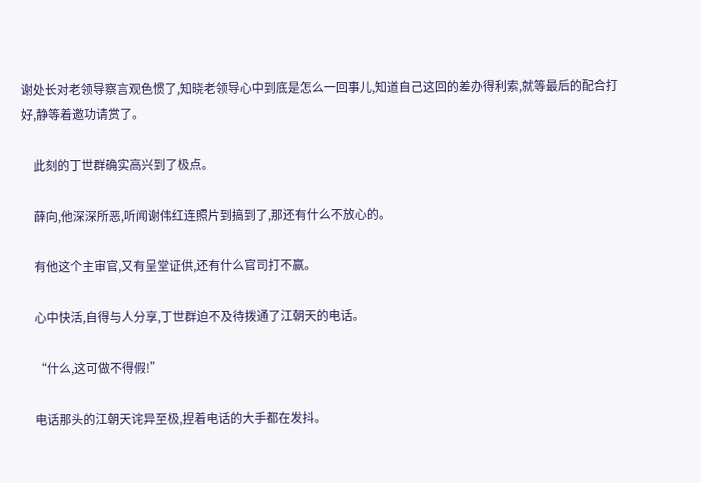谢处长对老领导察言观色惯了,知晓老领导心中到底是怎么一回事儿,知道自己这回的差办得利索,就等最后的配合打好,静等着邀功请赏了。

    此刻的丁世群确实高兴到了极点。

    薛向,他深深所恶,听闻谢伟红连照片到搞到了,那还有什么不放心的。

    有他这个主审官,又有呈堂证供,还有什么官司打不赢。

    心中快活,自得与人分享,丁世群迫不及待拨通了江朝天的电话。

    “什么,这可做不得假!”

    电话那头的江朝天诧异至极,捏着电话的大手都在发抖。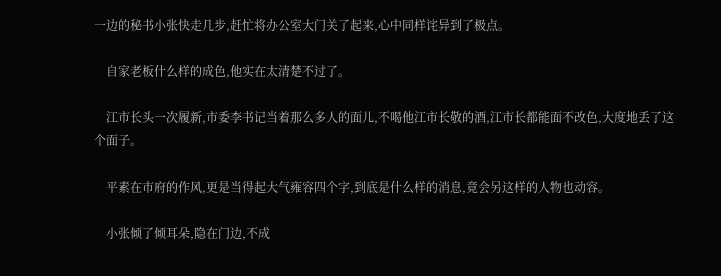一边的秘书小张快走几步,赶忙将办公室大门关了起来,心中同样诧异到了极点。

    自家老板什么样的成色,他实在太清楚不过了。

    江市长头一次履新,市委李书记当着那么多人的面儿,不喝他江市长敬的酒,江市长都能面不改色,大度地丢了这个面子。

    平素在市府的作风,更是当得起大气雍容四个字,到底是什么样的消息,竟会另这样的人物也动容。

    小张倾了倾耳朵,隐在门边,不成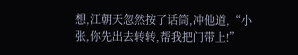想,江朝天忽然按了话筒,冲他道,“小张,你先出去转转,帮我把门带上!”